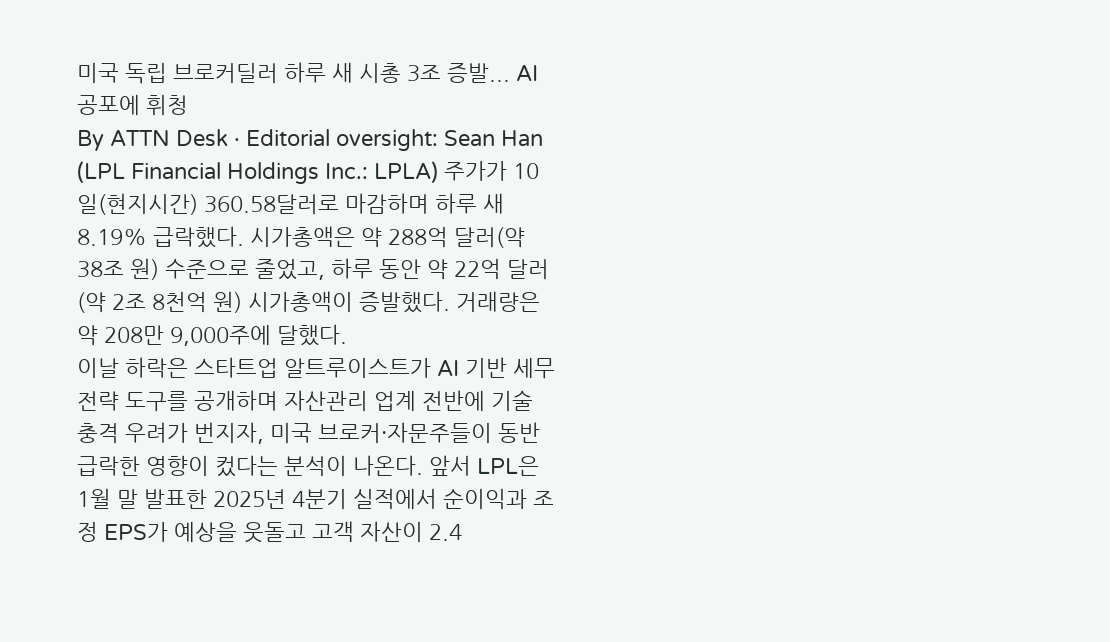미국 독립 브로커딜러 하루 새 시총 3조 증발... AI 공포에 휘청
By ATTN Desk · Editorial oversight: Sean Han
(LPL Financial Holdings Inc.: LPLA) 주가가 10일(현지시간) 360.58달러로 마감하며 하루 새 8.19% 급락했다. 시가총액은 약 288억 달러(약 38조 원) 수준으로 줄었고, 하루 동안 약 22억 달러(약 2조 8천억 원) 시가총액이 증발했다. 거래량은 약 208만 9,000주에 달했다.
이날 하락은 스타트업 알트루이스트가 AI 기반 세무 전략 도구를 공개하며 자산관리 업계 전반에 기술 충격 우려가 번지자, 미국 브로커·자문주들이 동반 급락한 영향이 컸다는 분석이 나온다. 앞서 LPL은 1월 말 발표한 2025년 4분기 실적에서 순이익과 조정 EPS가 예상을 웃돌고 고객 자산이 2.4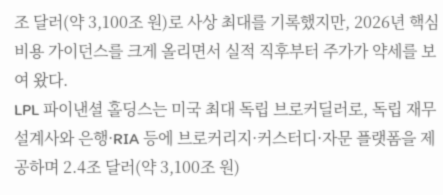조 달러(약 3,100조 원)로 사상 최대를 기록했지만, 2026년 핵심 비용 가이던스를 크게 올리면서 실적 직후부터 주가가 약세를 보여 왔다.
LPL 파이낸셜 홀딩스는 미국 최대 독립 브로커딜러로, 독립 재무설계사와 은행·RIA 등에 브로커리지·커스터디·자문 플랫폼을 제공하며 2.4조 달러(약 3,100조 원)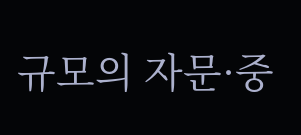규모의 자문·중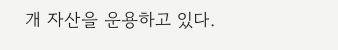개 자산을 운용하고 있다.